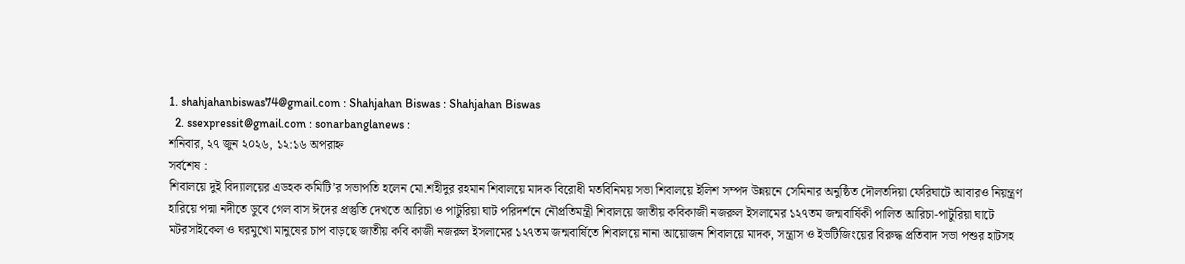1. shahjahanbiswas74@gmail.com : Shahjahan Biswas : Shahjahan Biswas
  2. ssexpressit@gmail.com : sonarbanglanews :
শনিবার, ২৭ জুন ২০২৬, ১২:১৬ অপরাহ্ন
সর্বশেষ :
শিবালয়ে দুই বিদ্যালয়ের এডহক কমিটি’র সভাপতি হলেন মো.শহীদুর রহমান শিবালয়ে মাদক বিরোধী মতবিনিময় সভা শিবালয়ে ইলিশ সম্পদ উন্নয়নে সেমিনার অনুষ্ঠিত দৌলতদিয়া ফেরিঘাটে আবারও নিয়ন্ত্রণ হারিয়ে পদ্মা নদীতে ডুবে গেল বাস ঈদের প্রস্তুতি দেখতে আরিচা ও পাটুরিয়া ঘাট পরিদর্শনে নৌপ্রতিমন্ত্রী শিবালয়ে জাতীয় কবিকাজী নজরুল ইসলামের ১২৭তম জন্মবার্ষিকী পালিত আরিচা-পাটুরিয়া ঘাটে মটরসাইকেল ও ঘরমুখো মানুষের চাপ বাড়ছে জাতীয় কবি কাজী নজরুল ইসলামের ১২৭তম জন্মবার্ষিতে শিবালয়ে নানা আয়োজন শিবালয়ে মাদক, সন্ত্রাস ও ইভটিজিংয়ের বিরুদ্ধ প্রতিবাদ সভা পশুর হাটসহ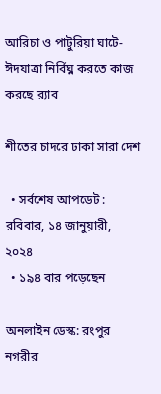আরিচা ও পাটুরিয়া ঘাটে-ঈদযাত্রা নির্বিঘ্ন করতে কাজ করছে র‌্যাব

শীতের চাদরে ঢাকা সারা দেশ

  • সর্বশেষ আপডেট : রবিবার, ১৪ জানুয়ারী, ২০২৪
  • ১৯৪ বার পড়েছেন

অনলাইন ডেস্ক: রংপুর নগরীর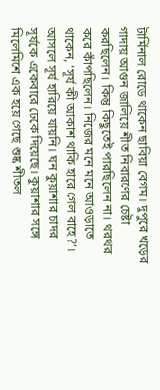টার্মিনাল রোডে থাকেন ছাবিয়া বেগম। দুপুরে খড়ের গাদায় আগুন জালিয়ে শীত নিবারণের চেষ্টা করছিলেন। কিন্তু কিছুতেই পারছিলেন না। থরথর করে কাঁপছিলেন। নিজের মনে মনে আওড়াতে থাকেন, ‘সূর্য কী আকাশ থাকি হারে গেল বাহে?’। আসলে সূর্য হারিয়ে যায়নি। ঘন কুয়াশার চাদর সূর্যকে একেবারে ঢেকে দিয়েছে। কুয়াশার সঙ্গে মিলেমিশে এক হয়ে গেছে শুষ্ক শীতল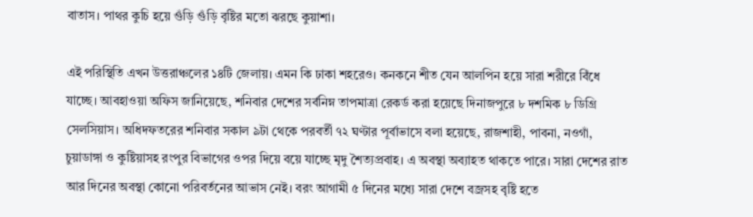বাতাস। পাথর কুচি হয়ে গুঁড়ি গুঁড়ি বৃষ্টির মতো ঝরছে কুয়াশা।

এই পরিস্থিতি এখন উত্তরাঞ্চলের ১৪টি জেলায়। এমন কি ঢাকা শহরেও। কনকনে শীত যেন আলপিন হয়ে সারা শরীরে বিঁধে যাচ্ছে। আবহাওয়া অফিস জানিয়েছে, শনিবার দেশের সর্বনিম্ন তাপমাত্রা রেকর্ড করা হয়েছে দিনাজপুরে ৮ দশমিক ৮ ডিগ্রি সেলসিয়াস। অধিদফতরের শনিবার সকাল ৯টা থেকে পরবর্তী ৭২ ঘণ্টার পূর্বাভাসে বলা হয়েছে, রাজশাহী, পাবনা, নওগাঁ, চুয়াডাঙ্গা ও কুষ্টিয়াসহ রংপুর বিভাগের ওপর দিয়ে বয়ে যাচ্ছে মৃদু শৈত্যপ্রবাহ। এ অবস্থা অব্যাহত থাকতে পারে। সারা দেশের রাত আর দিনের অবস্থা কোনো পরিবর্তনের আভাস নেই। বরং আগামী ৫ দিনের মধ্যে সারা দেশে বজ্রসহ বৃষ্টি হতে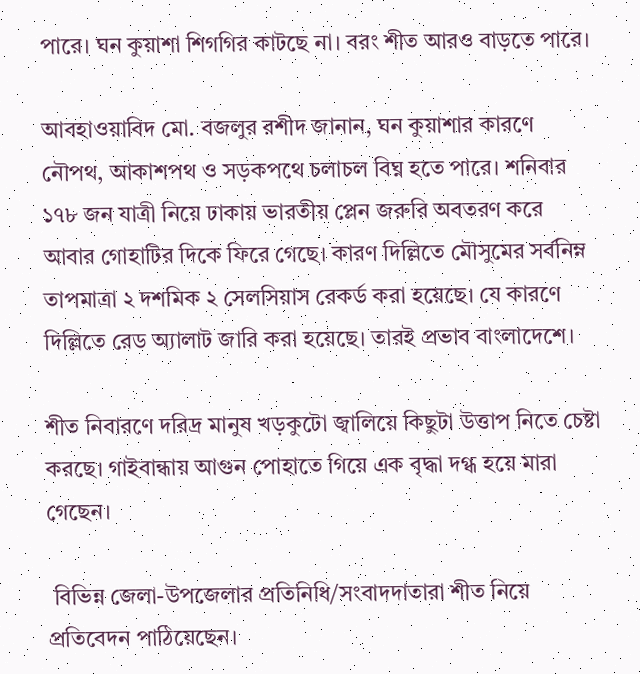পারে। ঘন কুয়াশা শিগগির কাটছে না। বরং শীত আরও বাড়তে পারে।

আবহাওয়াবিদ মো. বজলুর রশীদ জানান, ঘন কুয়াশার কারণে নৌপথ, আকাশপথ ও সড়কপথে চলাচল বিঘ্ন হতে পারে। শনিবার ১৭৮ জন যাত্রী নিয়ে ঢাকায় ভারতীয় প্লেন জরুরি অবতরণ করে আবার গোহাটির দিকে ফিরে গেছে। কারণ দিল্লিতে মৌসুমের সর্বনিম্ন তাপমাত্রা ২ দশমিক ২ সেলসিয়াস রেকর্ড করা হয়েছে। যে কারণে দিল্লিতে রেড অ্যালাট জারি করা হয়েছে। তারই প্রভাব বাংলাদেশে।

শীত নিবারণে দরিদ্র মানুষ খড়কুটো জ্বালিয়ে কিছুটা উত্তাপ নিতে চেষ্টা করছে। গাইবান্ধায় আগুন পোহাতে গিয়ে এক বৃদ্ধা দগ্ধ হয়ে মারা গেছেন।

 বিভিন্ন জেলা-উপজেলার প্রতিনিধি/সংবাদদাতারা শীত নিয়ে প্রতিবেদন পাঠিয়েছেন।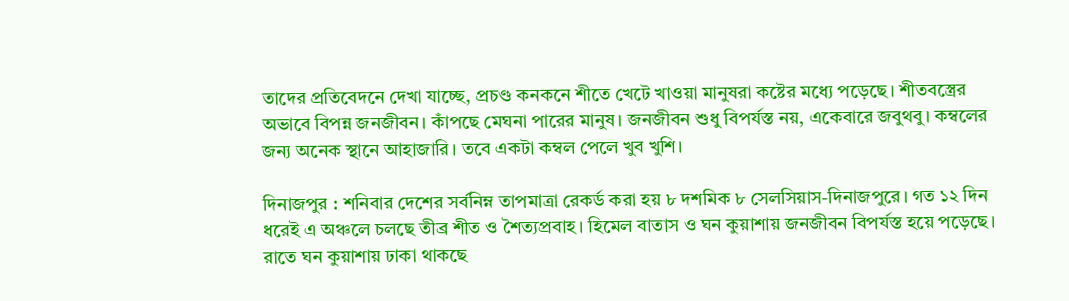তাদের প্রতিবেদনে দেখা যাচ্ছে, প্রচণ্ড কনকনে শীতে খেটে খাওয়া মানুষরা কষ্টের মধ্যে পড়েছে। শীতবস্ত্রের অভাবে বিপন্ন জনজীবন। কাঁপছে মেঘনা পারের মানুষ। জনজীবন শুধু বিপর্যস্ত নয়, একেবারে জবুথবু। কম্বলের জন্য অনেক স্থানে আহাজারি। তবে একটা কম্বল পেলে খুব খুশি।

দিনাজপুর : শনিবার দেশের সর্বনিম্ন তাপমাত্রা রেকর্ড করা হয় ৮ দশমিক ৮ সেলসিয়াস-দিনাজপুরে। গত ১২ দিন ধরেই এ অঞ্চলে চলছে তীব্র শীত ও শৈত্যপ্রবাহ। হিমেল বাতাস ও ঘন কুয়াশায় জনজীবন বিপর্যস্ত হয়ে পড়েছে। রাতে ঘন কুয়াশায় ঢাকা থাকছে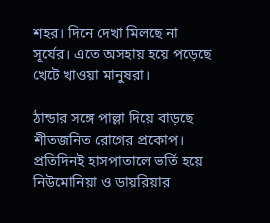শহর। দিনে দেখা মিলছে না সূর্যের। এতে অসহায় হয়ে পড়েছে খেটে খাওয়া মানুষরা।

ঠান্ডার সঙ্গে পাল্লা দিয়ে বাড়ছে শীতজনিত রোগের প্রকোপ। প্রতিদিনই হাসপাতালে ভর্তি হয়ে নিউমোনিয়া ও ডায়রিয়ার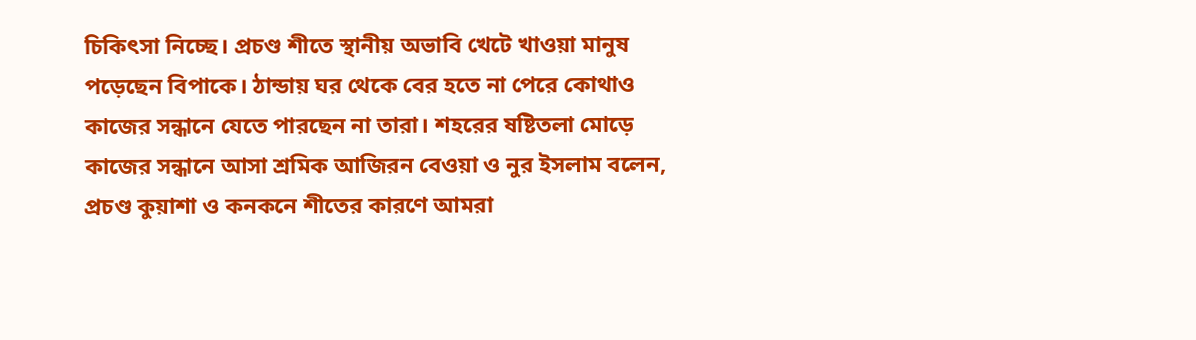চিকিৎসা নিচ্ছে। প্রচণ্ড শীতে স্থানীয় অভাবি খেটে খাওয়া মানুষ পড়েছেন বিপাকে। ঠান্ডায় ঘর থেকে বের হতে না পেরে কোথাও কাজের সন্ধানে যেতে পারছেন না তারা। শহরের ষষ্টিতলা মোড়ে কাজের সন্ধানে আসা শ্রমিক আজিরন বেওয়া ও নুর ইসলাম বলেন, প্রচণ্ড কুয়াশা ও কনকনে শীতের কারণে আমরা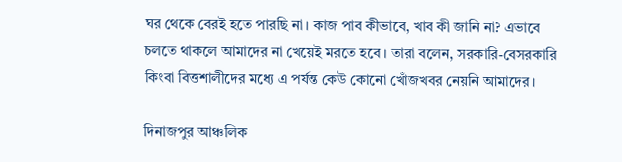ঘর থেকে বেরই হতে পারছি না। কাজ পাব কীভাবে, খাব কী জানি না? এভাবে চলতে থাকলে আমাদের না খেয়েই মরতে হবে। তারা বলেন, সরকারি-বেসরকারি কিংবা বিত্তশালীদের মধ্যে এ পর্যন্ত কেউ কোনো খোঁজখবর নেয়নি আমাদের।

দিনাজপুর আঞ্চলিক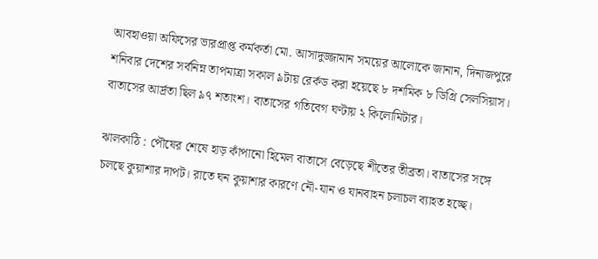আবহাওয়া অফিসের ভারপ্রাপ্ত কর্মকর্তা মো. আসাদুজ্জামান সময়ের আলোকে জানান, দিনাজপুরে শনিবার দেশের সর্বনিম্ন তাপমাত্রা সকাল ৯টায় রের্কড করা হয়েছে ৮ দশমিক ৮ ডিগ্রি সেলসিয়াস। বাতাসের আর্দ্রতা ছিল ৯৭ শতাংশ। বাতাসের গতিবেগ ঘণ্টায় ২ কিলোমিটার।

ঝালকাঠি : পৌষের শেষে হাড় কাঁপানো হিমেল বাতাসে বেড়েছে শীতের তীব্রতা। বাতাসের সঙ্গে চলছে কুয়াশার দাপট। রাতে ঘন কুয়াশার কারণে নৌ-যান ও যানবাহন চলাচল ব্যাহত হচ্ছে।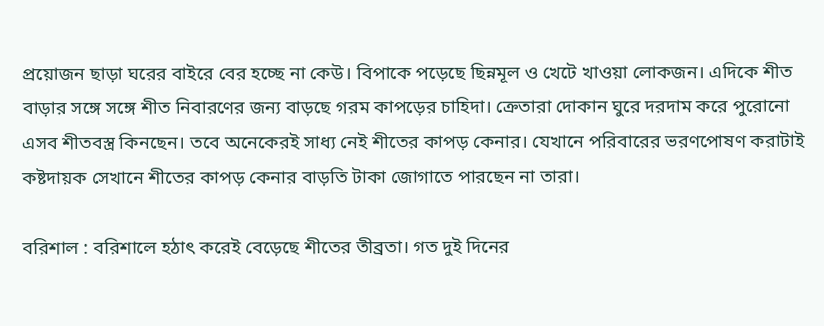প্রয়োজন ছাড়া ঘরের বাইরে বের হচ্ছে না কেউ। বিপাকে পড়েছে ছিন্নমূল ও খেটে খাওয়া লোকজন। এদিকে শীত বাড়ার সঙ্গে সঙ্গে শীত নিবারণের জন্য বাড়ছে গরম কাপড়ের চাহিদা। ক্রেতারা দোকান ঘুরে দরদাম করে পুরোনো এসব শীতবস্ত্র কিনছেন। তবে অনেকেরই সাধ্য নেই শীতের কাপড় কেনার। যেখানে পরিবারের ভরণপোষণ করাটাই কষ্টদায়ক সেখানে শীতের কাপড় কেনার বাড়তি টাকা জোগাতে পারছেন না তারা।

বরিশাল : বরিশালে হঠাৎ করেই বেড়েছে শীতের তীব্রতা। গত দুই দিনের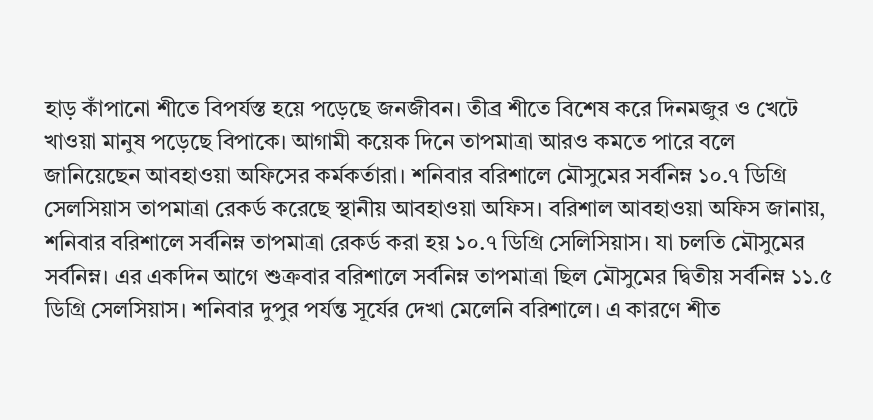হাড় কাঁপানো শীতে বিপর্যস্ত হয়ে পড়েছে জনজীবন। তীব্র শীতে বিশেষ করে দিনমজুর ও খেটে খাওয়া মানুষ পড়েছে বিপাকে। আগামী কয়েক দিনে তাপমাত্রা আরও কমতে পারে বলে জানিয়েছেন আবহাওয়া অফিসের কর্মকর্তারা। শনিবার বরিশালে মৌসুমের সর্বনিম্ন ১০.৭ ডিগ্রি সেলসিয়াস তাপমাত্রা রেকর্ড করেছে স্থানীয় আবহাওয়া অফিস। বরিশাল আবহাওয়া অফিস জানায়, শনিবার বরিশালে সর্বনিম্ন তাপমাত্রা রেকর্ড করা হয় ১০.৭ ডিগ্রি সেলিসিয়াস। যা চলতি মৌসুমের সর্বনিম্ন। এর একদিন আগে শুক্রবার বরিশালে সর্বনিম্ন তাপমাত্রা ছিল মৌসুমের দ্বিতীয় সর্বনিম্ন ১১.৫ ডিগ্রি সেলসিয়াস। শনিবার দুপুর পর্যন্ত সূর্যের দেখা মেলেনি বরিশালে। এ কারণে শীত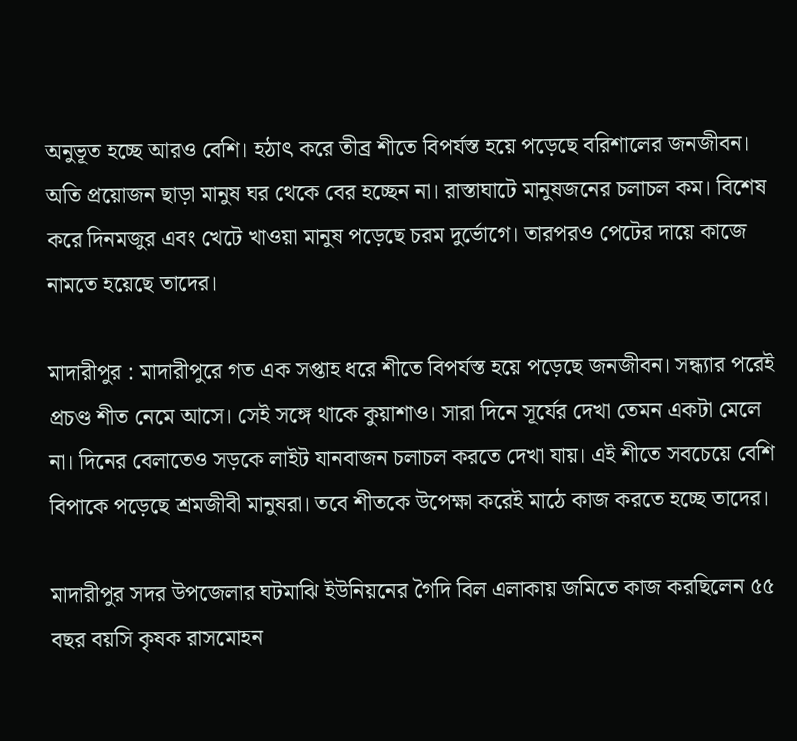অনুভূত হচ্ছে আরও বেশি। হঠাৎ করে তীব্র শীতে বিপর্যস্ত হয়ে পড়েছে বরিশালের জনজীবন। অতি প্রয়োজন ছাড়া মানুষ ঘর থেকে বের হচ্ছেন না। রাস্তাঘাটে মানুষজনের চলাচল কম। বিশেষ করে দিনমজুর এবং খেটে খাওয়া মানুষ পড়েছে চরম দুর্ভোগে। তারপরও পেটের দায়ে কাজে নামতে হয়েছে তাদের।

মাদারীপুর : মাদারীপুরে গত এক সপ্তাহ ধরে শীতে বিপর্যস্ত হয়ে পড়েছে জনজীবন। সন্ধ্যার পরেই প্রচণ্ড শীত নেমে আসে। সেই সঙ্গে থাকে কুয়াশাও। সারা দিনে সূর্যের দেখা তেমন একটা মেলে না। দিনের বেলাতেও সড়কে লাইট যানবাজন চলাচল করতে দেখা যায়। এই শীতে সবচেয়ে বেশি বিপাকে পড়েছে শ্রমজীবী মানুষরা। তবে শীতকে উপেক্ষা করেই মাঠে কাজ করতে হচ্ছে তাদের।

মাদারীপুর সদর উপজেলার ঘটমাঝি ইউনিয়নের গৈদি বিল এলাকায় জমিতে কাজ করছিলেন ৫৫ বছর বয়সি কৃষক রাসমোহন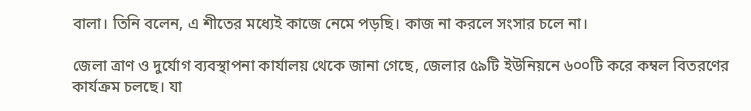বালা। তিনি বলেন, এ শীতের মধ্যেই কাজে নেমে পড়ছি। কাজ না করলে সংসার চলে না।

জেলা ত্রাণ ও দুর্যোগ ব্যবস্থাপনা কার্যালয় থেকে জানা গেছে, জেলার ৫৯টি ইউনিয়নে ৬০০টি করে কম্বল বিতরণের কার্যক্রম চলছে। যা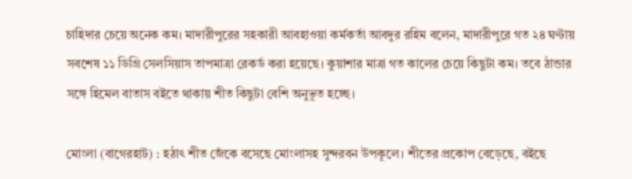চাহিদার চেয়ে অনেক কম। মাদারীপুরের সহকারী আবহাওয়া কর্মকর্তা আবদুর রহিম বলেন, মাদারীপুরে গত ২৪ ঘণ্টায় সবশেষ ১১ ডিগ্রি সেলসিয়াস তাপমাত্রা রেকর্ড করা হয়েছে। কুয়াশার মাত্রা গত কালের চেয়ে কিছুটা কম। তবে ঠান্ডার সঙ্গে হিমেল বাতাস বইতে থাকায় শীত কিছুটা বেশি অনুভূত হচ্ছে।

মোংলা (বাগেরহাট) : হঠাৎ শীত জেঁকে বসেছে মোংলাসহ সুন্দরবন উপকূলে। শীতের প্রকোপ বেড়েছে, বইছে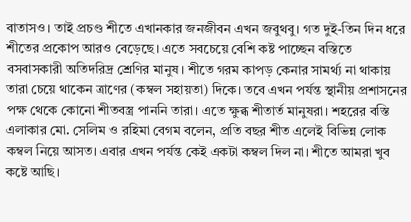বাতাসও। তাই প্রচণ্ড শীতে এখানকার জনজীবন এখন জবুথবু। গত দুই-তিন দিন ধরে শীতের প্রকোপ আরও বেড়েছে। এতে সবচেয়ে বেশি কষ্ট পাচ্ছেন বস্তিতে বসবাসকারী অতিদরিদ্র শ্রেণির মানুষ। শীতে গরম কাপড় কেনার সামর্থ্য না থাকায় তারা চেয়ে থাকেন ত্রাণের (কম্বল সহায়তা) দিকে। তবে এখন পর্যন্ত স্থানীয় প্রশাসনের পক্ষ থেকে কোনো শীতবস্ত্র পাননি তারা। এতে ক্ষুব্ধ শীতার্ত মানুষরা। শহরের বস্তি এলাকার মো. সেলিম ও রহিমা বেগম বলেন, প্রতি বছর শীত এলেই বিভিন্ন লোক কম্বল নিয়ে আসত। এবার এখন পর্যন্ত কেই একটা কম্বল দিল না। শীতে আমরা খুব কষ্টে আছি।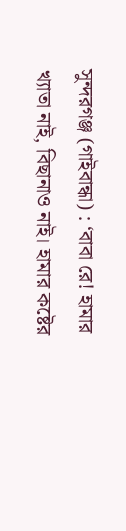সুন্দরগঞ্জ (গাইবান্ধা) : ‘বাবা রে! হামার খ্যাতা নাই, বিছানাও নাই। হামার কষ্টের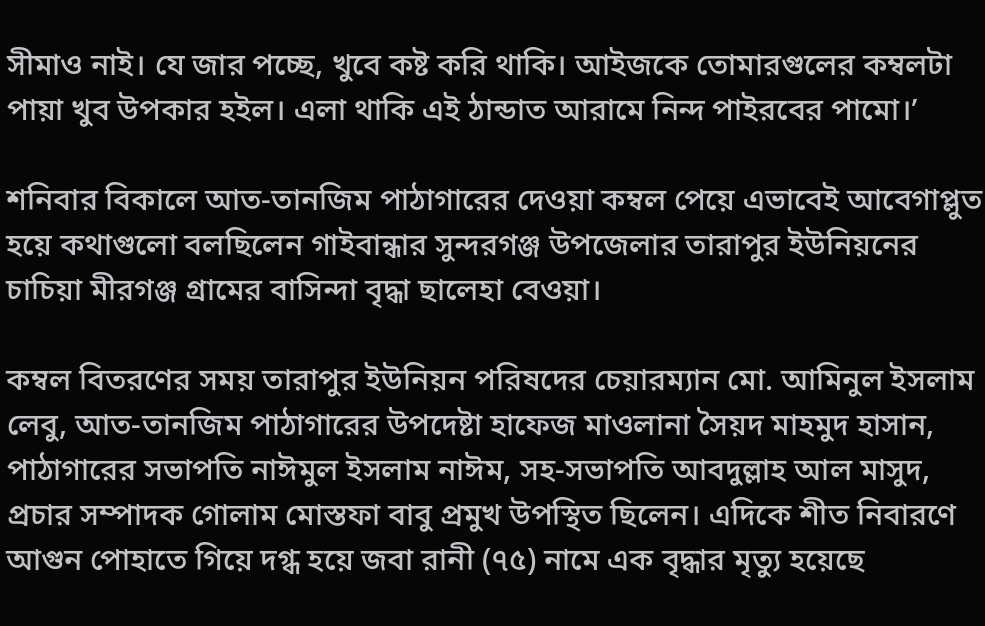সীমাও নাই। যে জার পচ্ছে, খুবে কষ্ট করি থাকি। আইজকে তোমারগুলের কম্বলটা পায়া খুব উপকার হইল। এলা থাকি এই ঠান্ডাত আরামে নিন্দ পাইরবের পামো।’

শনিবার বিকালে আত-তানজিম পাঠাগারের দেওয়া কম্বল পেয়ে এভাবেই আবেগাপ্লুত হয়ে কথাগুলো বলছিলেন গাইবান্ধার সুন্দরগঞ্জ উপজেলার তারাপুর ইউনিয়নের চাচিয়া মীরগঞ্জ গ্রামের বাসিন্দা বৃদ্ধা ছালেহা বেওয়া।

কম্বল বিতরণের সময় তারাপুর ইউনিয়ন পরিষদের চেয়ারম্যান মো. আমিনুল ইসলাম লেবু, আত-তানজিম পাঠাগারের উপদেষ্টা হাফেজ মাওলানা সৈয়দ মাহমুদ হাসান, পাঠাগারের সভাপতি নাঈমুল ইসলাম নাঈম, সহ-সভাপতি আবদুল্লাহ আল মাসুদ, প্রচার সম্পাদক গোলাম মোস্তফা বাবু প্রমুখ উপস্থিত ছিলেন। এদিকে শীত নিবারণে আগুন পোহাতে গিয়ে দগ্ধ হয়ে জবা রানী (৭৫) নামে এক বৃদ্ধার মৃত্যু হয়েছে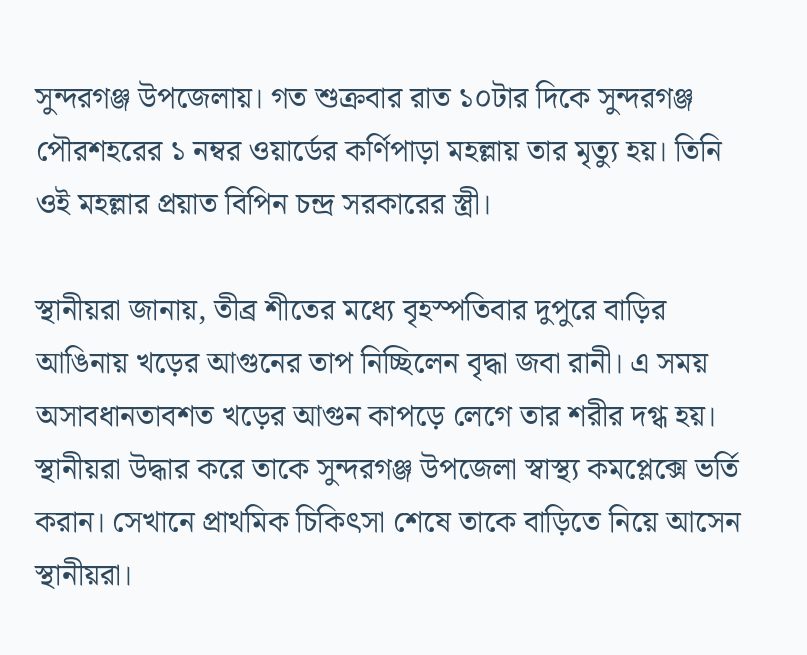সুন্দরগঞ্জ উপজেলায়। গত শুক্রবার রাত ১০টার দিকে সুন্দরগঞ্জ পৌরশহরের ১ নম্বর ওয়ার্ডের কর্ণিপাড়া মহল্লায় তার মৃত্যু হয়। তিনি ওই মহল্লার প্রয়াত বিপিন চন্দ্র সরকারের স্ত্রী।

স্থানীয়রা জানায়, তীব্র শীতের মধ্যে বৃহস্পতিবার দুপুরে বাড়ির আঙিনায় খড়ের আগুনের তাপ নিচ্ছিলেন বৃদ্ধা জবা রানী। এ সময় অসাবধানতাবশত খড়ের আগুন কাপড়ে লেগে তার শরীর দগ্ধ হয়। স্থানীয়রা উদ্ধার করে তাকে সুন্দরগঞ্জ উপজেলা স্বাস্থ্য কমপ্লেক্সে ভর্তি করান। সেখানে প্রাথমিক চিকিৎসা শেষে তাকে বাড়িতে নিয়ে আসেন স্থানীয়রা।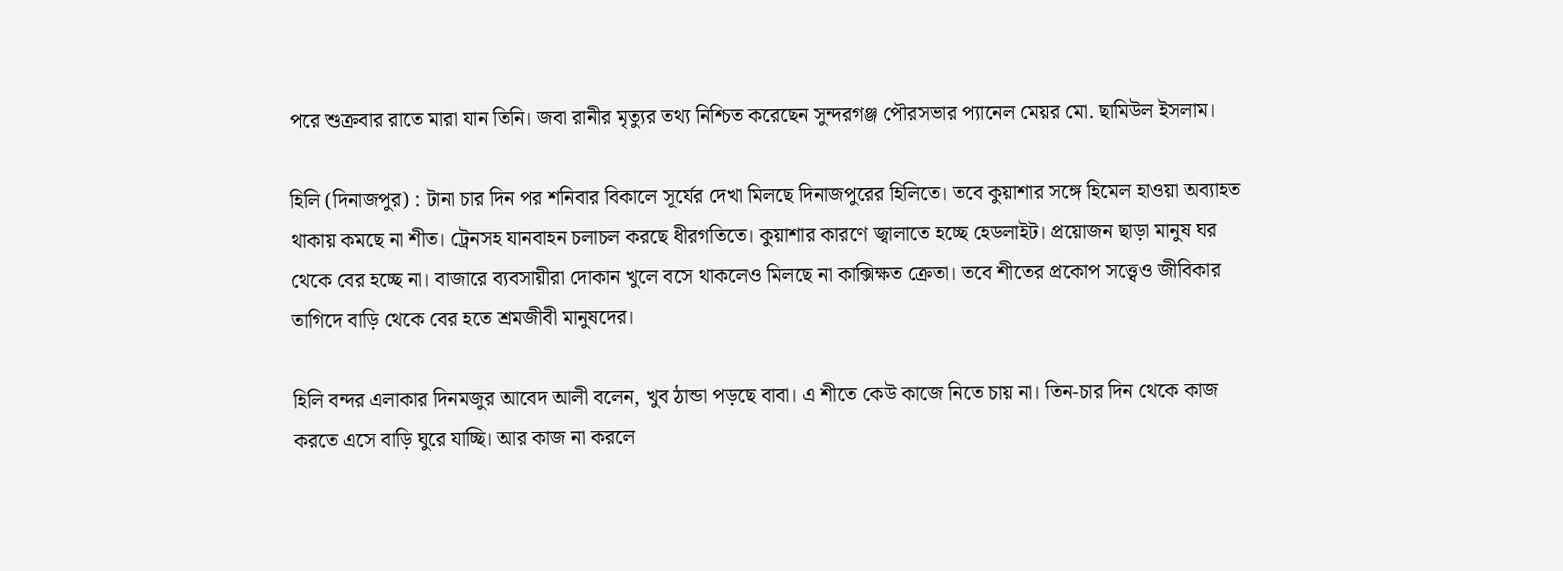পরে শুক্রবার রাতে মারা যান তিনি। জবা রানীর মৃত্যুর তথ্য নিশ্চিত করেছেন সুন্দরগঞ্জ পৌরসভার প্যানেল মেয়র মো. ছামিউল ইসলাম।

হিলি (দিনাজপুর) : টানা চার দিন পর শনিবার বিকালে সূর্যের দেখা মিলছে দিনাজপুরের হিলিতে। তবে কুয়াশার সঙ্গে হিমেল হাওয়া অব্যাহত থাকায় কমছে না শীত। ট্রেনসহ যানবাহন চলাচল করছে ধীরগতিতে। কুয়াশার কারণে জ্বালাতে হচ্ছে হেডলাইট। প্রয়োজন ছাড়া মানুষ ঘর থেকে বের হচ্ছে না। বাজারে ব্যবসায়ীরা দোকান খুলে বসে থাকলেও মিলছে না কাক্সিক্ষত ক্রেতা। তবে শীতের প্রকোপ সত্ত্বেও জীবিকার তাগিদে বাড়ি থেকে বের হতে শ্রমজীবী মানুষদের।

হিলি বন্দর এলাকার দিনমজুর আবেদ আলী বলেন, খুব ঠান্ডা পড়ছে বাবা। এ শীতে কেউ কাজে নিতে চায় না। তিন-চার দিন থেকে কাজ করতে এসে বাড়ি ঘুরে যাচ্ছি। আর কাজ না করলে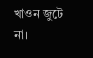খাওন জুটে না।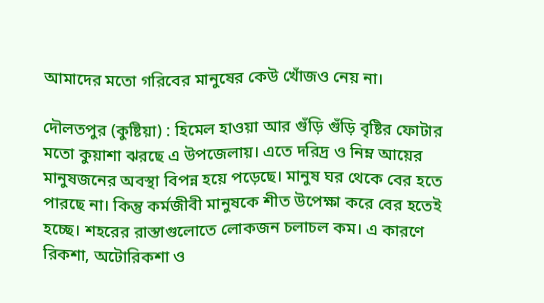আমাদের মতো গরিবের মানুষের কেউ খোঁজও নেয় না।

দৌলতপুর (কুষ্টিয়া) : হিমেল হাওয়া আর গুঁড়ি গুঁড়ি বৃষ্টির ফোটার মতো কুয়াশা ঝরছে এ উপজেলায়। এতে দরিদ্র ও নিম্ন আয়ের মানুষজনের অবস্থা বিপন্ন হয়ে পড়েছে। মানুষ ঘর থেকে বের হতে পারছে না। কিন্তু কর্মজীবী মানুষকে শীত উপেক্ষা করে বের হতেই হচ্ছে। শহরের রাস্তাগুলোতে লোকজন চলাচল কম। এ কারণে রিকশা, অটোরিকশা ও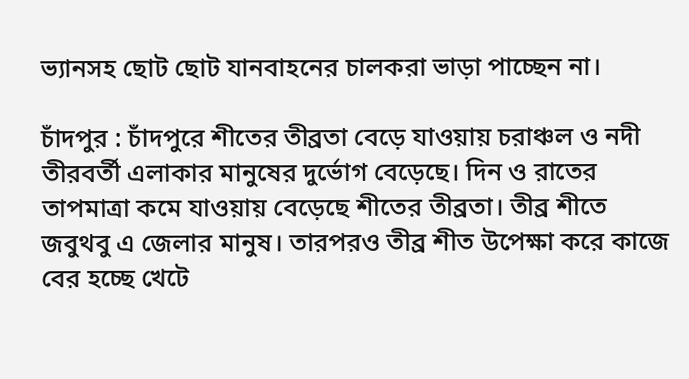ভ্যানসহ ছোট ছোট যানবাহনের চালকরা ভাড়া পাচ্ছেন না।

চাঁদপুর : চাঁদপুরে শীতের তীব্রতা বেড়ে যাওয়ায় চরাঞ্চল ও নদী তীরবর্তী এলাকার মানুষের দুর্ভোগ বেড়েছে। দিন ও রাতের তাপমাত্রা কমে যাওয়ায় বেড়েছে শীতের তীব্রতা। তীব্র শীতে জবুথবু এ জেলার মানুষ। তারপরও তীব্র শীত উপেক্ষা করে কাজে বের হচ্ছে খেটে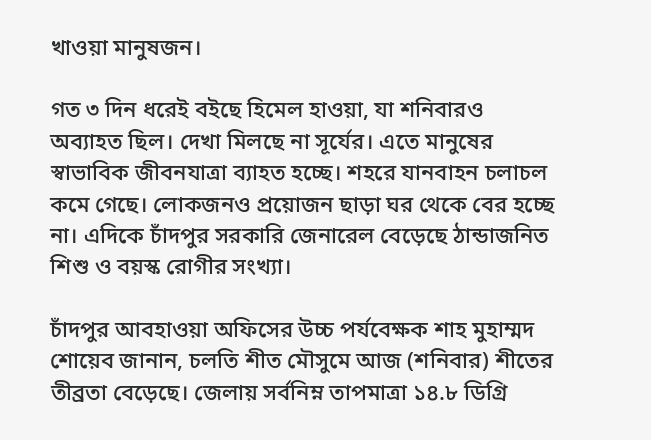খাওয়া মানুষজন।

গত ৩ দিন ধরেই বইছে হিমেল হাওয়া, যা শনিবারও অব্যাহত ছিল। দেখা মিলছে না সূর্যের। এতে মানুষের স্বাভাবিক জীবনযাত্রা ব্যাহত হচ্ছে। শহরে যানবাহন চলাচল কমে গেছে। লোকজনও প্রয়োজন ছাড়া ঘর থেকে বের হচ্ছে না। এদিকে চাঁদপুর সরকারি জেনারেল বেড়েছে ঠান্ডাজনিত শিশু ও বয়স্ক রোগীর সংখ্যা।

চাঁদপুর আবহাওয়া অফিসের উচ্চ পর্যবেক্ষক শাহ মুহাম্মদ শোয়েব জানান, চলতি শীত মৌসুমে আজ (শনিবার) শীতের তীব্রতা বেড়েছে। জেলায় সর্বনিম্ন তাপমাত্রা ১৪.৮ ডিগ্রি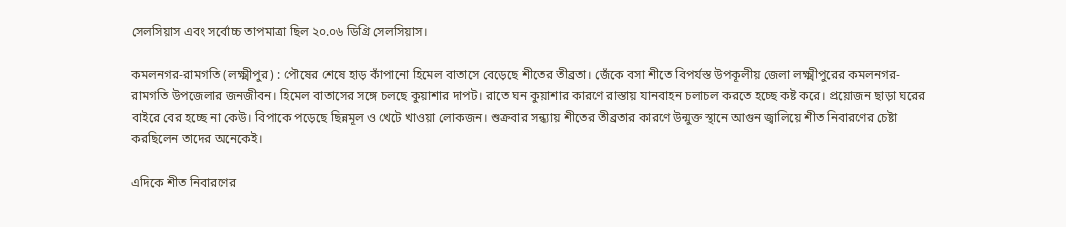সেলসিয়াস এবং সর্বোচ্চ তাপমাত্রা ছিল ২০.০৬ ডিগ্রি সেলসিয়াস।

কমলনগর-রামগতি (লক্ষ্মীপুর) : পৌষের শেষে হাড় কাঁপানো হিমেল বাতাসে বেড়েছে শীতের তীব্রতা। জেঁকে বসা শীতে বিপর্যস্ত উপকূলীয় জেলা লক্ষ্মীপুরের কমলনগর- রামগতি উপজেলার জনজীবন। হিমেল বাতাসের সঙ্গে চলছে কুয়াশার দাপট। রাতে ঘন কুয়াশার কারণে রাস্তায় যানবাহন চলাচল করতে হচ্ছে কষ্ট করে। প্রয়োজন ছাড়া ঘরের বাইরে বের হচ্ছে না কেউ। বিপাকে পড়েছে ছিন্নমূল ও খেটে খাওয়া লোকজন। শুক্রবার সন্ধ্যায় শীতের তীব্রতার কারণে উন্মুক্ত স্থানে আগুন জ্বালিয়ে শীত নিবারণের চেষ্টা করছিলেন তাদের অনেকেই।

এদিকে শীত নিবারণের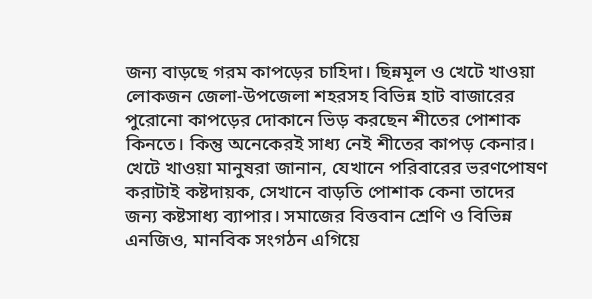জন্য বাড়ছে গরম কাপড়ের চাহিদা। ছিন্নমূল ও খেটে খাওয়া লোকজন জেলা-উপজেলা শহরসহ বিভিন্ন হাট বাজারের পুরোনো কাপড়ের দোকানে ভিড় করছেন শীতের পোশাক কিনতে। কিন্তু অনেকেরই সাধ্য নেই শীতের কাপড় কেনার। খেটে খাওয়া মানুষরা জানান, যেখানে পরিবারের ভরণপোষণ করাটাই কষ্টদায়ক, সেখানে বাড়তি পোশাক কেনা তাদের জন্য কষ্টসাধ্য ব্যাপার। সমাজের বিত্তবান শ্রেণি ও বিভিন্ন এনজিও, মানবিক সংগঠন এগিয়ে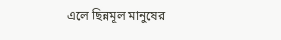এলে ছিন্নমূল মানুষের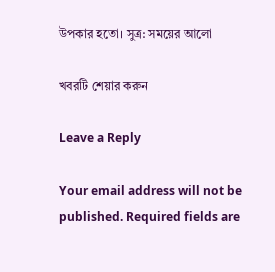উপকার হতো। সুত্র: সময়ের আলো

খবরটি শেয়ার করুন

Leave a Reply

Your email address will not be published. Required fields are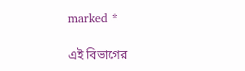marked *

এই বিভাগের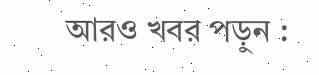আরও খবর পড়ুন :